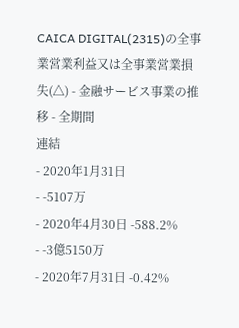CAICA DIGITAL(2315)の全事業営業利益又は全事業営業損失(△) - 金融サービス事業の推移 - 全期間
連結
- 2020年1月31日
- -5107万
- 2020年4月30日 -588.2%
- -3億5150万
- 2020年7月31日 -0.42%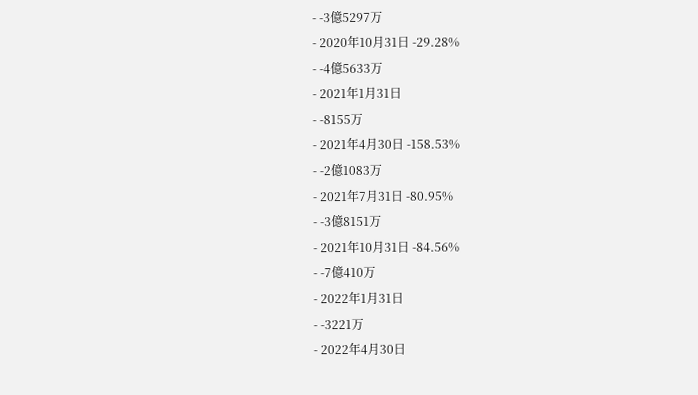- -3億5297万
- 2020年10月31日 -29.28%
- -4億5633万
- 2021年1月31日
- -8155万
- 2021年4月30日 -158.53%
- -2億1083万
- 2021年7月31日 -80.95%
- -3億8151万
- 2021年10月31日 -84.56%
- -7億410万
- 2022年1月31日
- -3221万
- 2022年4月30日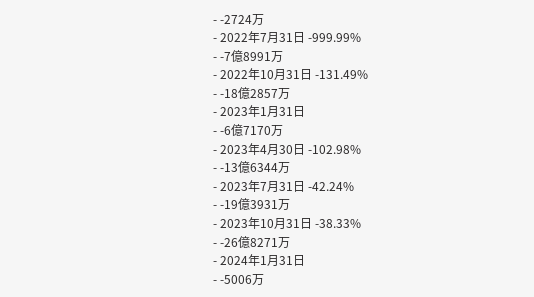- -2724万
- 2022年7月31日 -999.99%
- -7億8991万
- 2022年10月31日 -131.49%
- -18億2857万
- 2023年1月31日
- -6億7170万
- 2023年4月30日 -102.98%
- -13億6344万
- 2023年7月31日 -42.24%
- -19億3931万
- 2023年10月31日 -38.33%
- -26億8271万
- 2024年1月31日
- -5006万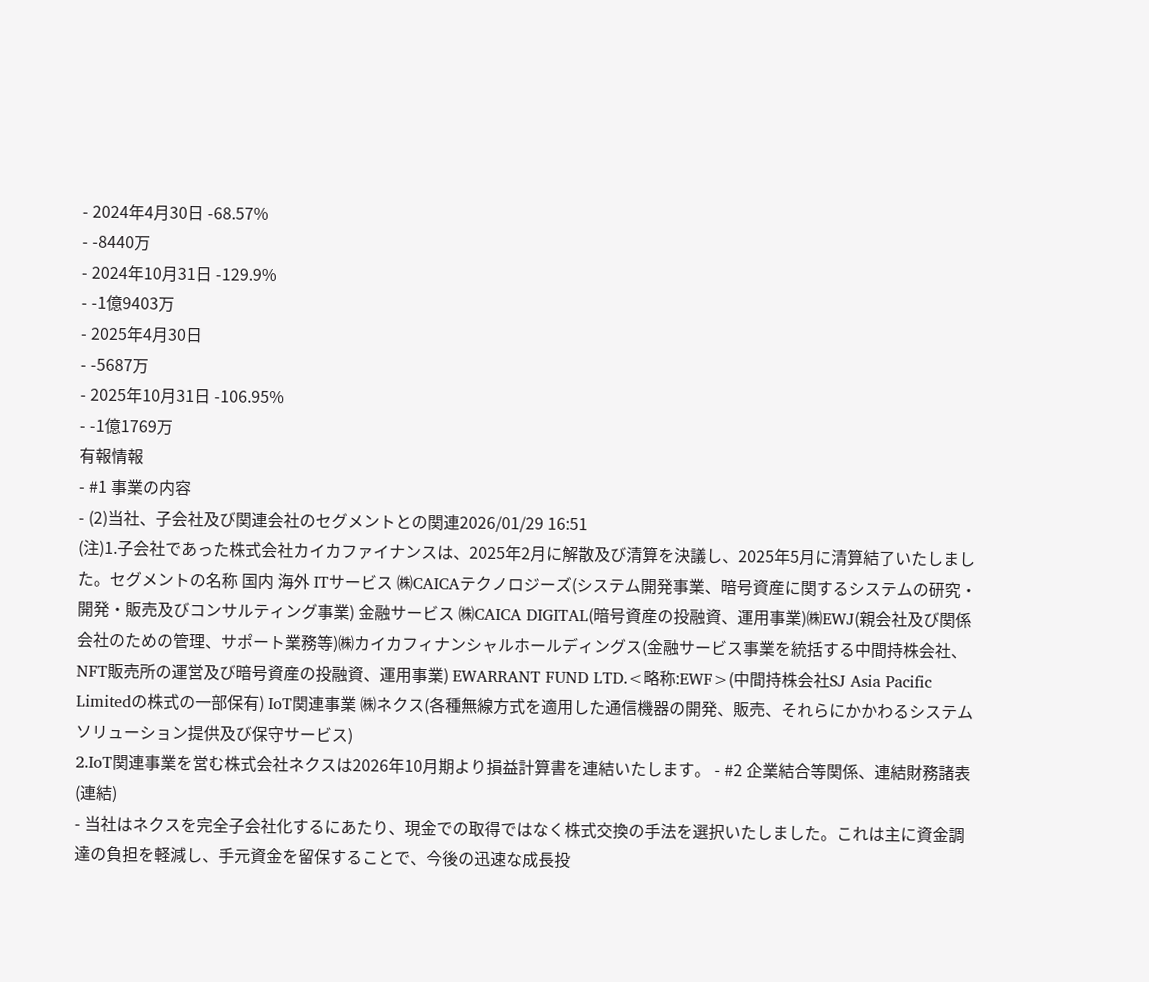- 2024年4月30日 -68.57%
- -8440万
- 2024年10月31日 -129.9%
- -1億9403万
- 2025年4月30日
- -5687万
- 2025年10月31日 -106.95%
- -1億1769万
有報情報
- #1 事業の内容
- (2)当社、子会社及び関連会社のセグメントとの関連2026/01/29 16:51
(注)1.子会社であった株式会社カイカファイナンスは、2025年2月に解散及び清算を決議し、2025年5月に清算結了いたしました。セグメントの名称 国内 海外 ITサービス ㈱CAICAテクノロジーズ(システム開発事業、暗号資産に関するシステムの研究・開発・販売及びコンサルティング事業) 金融サービス ㈱CAICA DIGITAL(暗号資産の投融資、運用事業)㈱EWJ(親会社及び関係会社のための管理、サポート業務等)㈱カイカフィナンシャルホールディングス(金融サービス事業を統括する中間持株会社、NFT販売所の運営及び暗号資産の投融資、運用事業) EWARRANT FUND LTD.<略称:EWF>(中間持株会社SJ Asia Pacific Limitedの株式の一部保有) IoT関連事業 ㈱ネクス(各種無線方式を適用した通信機器の開発、販売、それらにかかわるシステムソリューション提供及び保守サービス)
2.IoT関連事業を営む株式会社ネクスは2026年10月期より損益計算書を連結いたします。 - #2 企業結合等関係、連結財務諸表(連結)
- 当社はネクスを完全子会社化するにあたり、現金での取得ではなく株式交換の手法を選択いたしました。これは主に資金調達の負担を軽減し、手元資金を留保することで、今後の迅速な成長投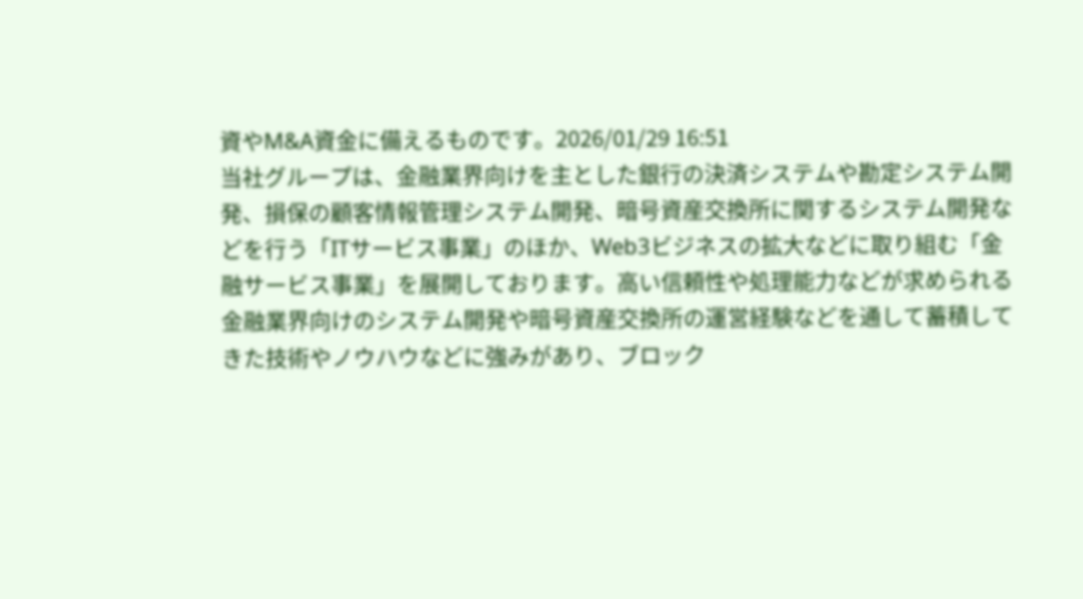資やM&A資金に備えるものです。2026/01/29 16:51
当社グループは、金融業界向けを主とした銀行の決済システムや勘定システム開発、損保の顧客情報管理システム開発、暗号資産交換所に関するシステム開発などを行う「ITサービス事業」のほか、Web3ビジネスの拡大などに取り組む「金融サービス事業」を展開しております。高い信頼性や処理能力などが求められる金融業界向けのシステム開発や暗号資産交換所の運営経験などを通して蓄積してきた技術やノウハウなどに強みがあり、ブロック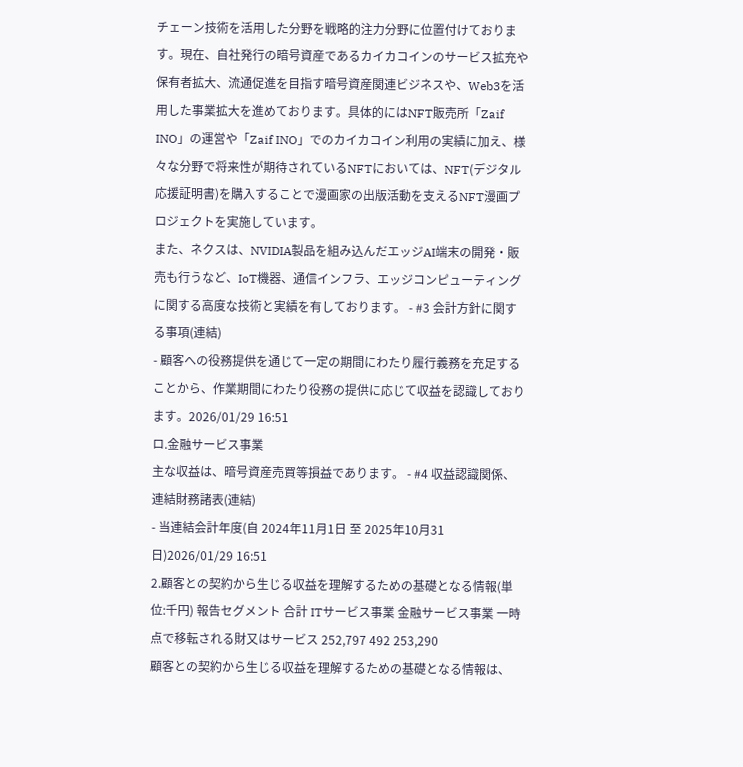チェーン技術を活用した分野を戦略的注力分野に位置付けております。現在、自社発行の暗号資産であるカイカコインのサービス拡充や保有者拡大、流通促進を目指す暗号資産関連ビジネスや、Web3を活用した事業拡大を進めております。具体的にはNFT販売所「Zaif INO」の運営や「Zaif INO」でのカイカコイン利用の実績に加え、様々な分野で将来性が期待されているNFTにおいては、NFT(デジタル応援証明書)を購入することで漫画家の出版活動を支えるNFT漫画プロジェクトを実施しています。
また、ネクスは、NVIDIA製品を組み込んだエッジAI端末の開発・販売も行うなど、IoT機器、通信インフラ、エッジコンピューティングに関する高度な技術と実績を有しております。 - #3 会計方針に関する事項(連結)
- 顧客への役務提供を通じて一定の期間にわたり履行義務を充足することから、作業期間にわたり役務の提供に応じて収益を認識しております。2026/01/29 16:51
ロ.金融サービス事業
主な収益は、暗号資産売買等損益であります。 - #4 収益認識関係、連結財務諸表(連結)
- 当連結会計年度(自 2024年11月1日 至 2025年10月31日)2026/01/29 16:51
2.顧客との契約から生じる収益を理解するための基礎となる情報(単位:千円) 報告セグメント 合計 ITサービス事業 金融サービス事業 一時点で移転される財又はサービス 252,797 492 253,290
顧客との契約から生じる収益を理解するための基礎となる情報は、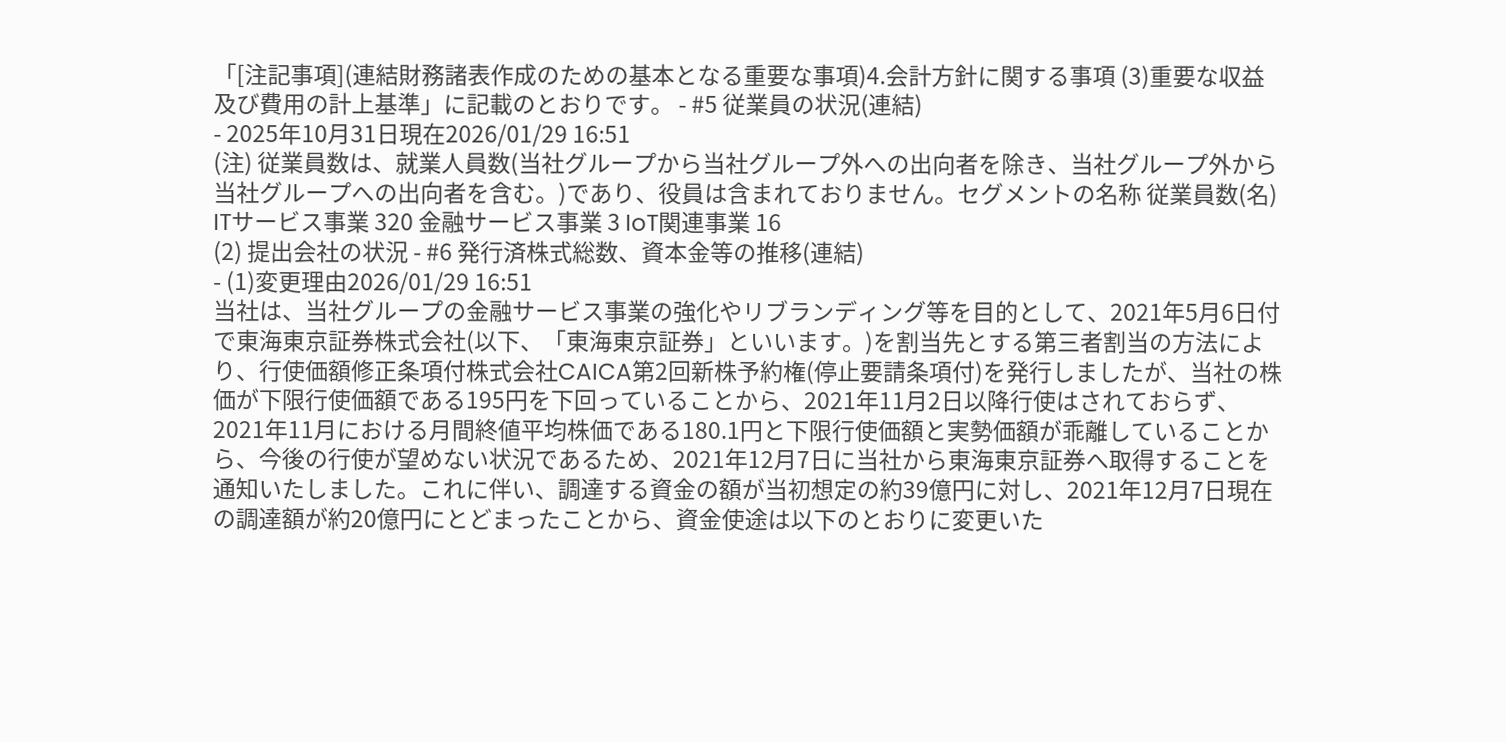「[注記事項](連結財務諸表作成のための基本となる重要な事項)4.会計方針に関する事項 (3)重要な収益及び費用の計上基準」に記載のとおりです。 - #5 従業員の状況(連結)
- 2025年10月31日現在2026/01/29 16:51
(注) 従業員数は、就業人員数(当社グループから当社グループ外への出向者を除き、当社グループ外から当社グループへの出向者を含む。)であり、役員は含まれておりません。セグメントの名称 従業員数(名) ITサービス事業 320 金融サービス事業 3 IoT関連事業 16
(2) 提出会社の状況 - #6 発行済株式総数、資本金等の推移(連結)
- (1)変更理由2026/01/29 16:51
当社は、当社グループの金融サービス事業の強化やリブランディング等を目的として、2021年5月6日付で東海東京証券株式会社(以下、「東海東京証券」といいます。)を割当先とする第三者割当の方法により、行使価額修正条項付株式会社CAICA第2回新株予約権(停止要請条項付)を発行しましたが、当社の株価が下限行使価額である195円を下回っていることから、2021年11月2日以降行使はされておらず、2021年11月における月間終値平均株価である180.1円と下限行使価額と実勢価額が乖離していることから、今後の行使が望めない状況であるため、2021年12月7日に当社から東海東京証券へ取得することを通知いたしました。これに伴い、調達する資金の額が当初想定の約39億円に対し、2021年12月7日現在の調達額が約20億円にとどまったことから、資金使途は以下のとおりに変更いた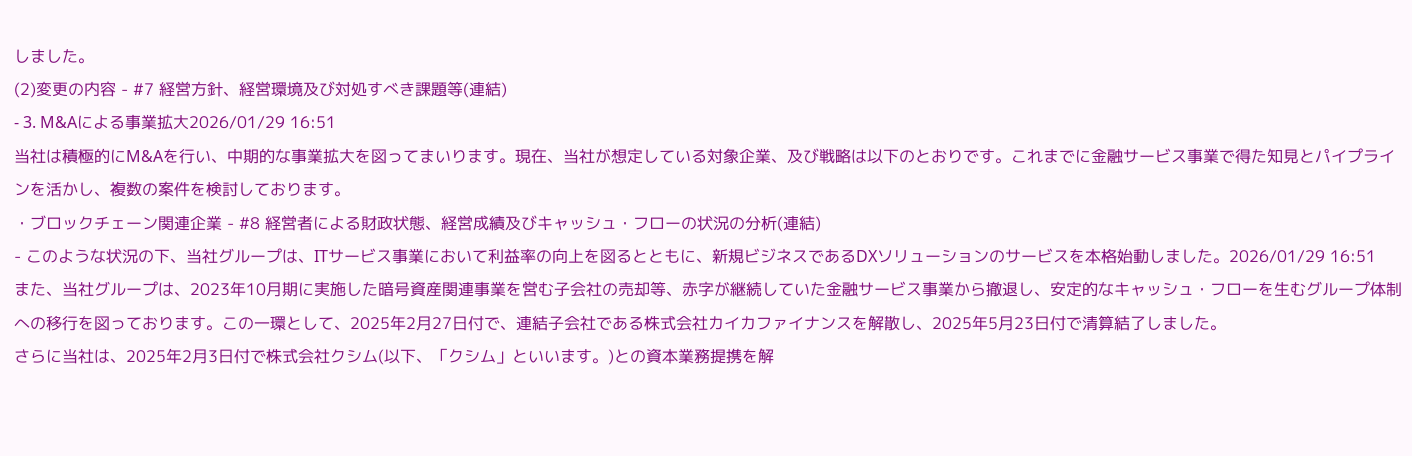しました。
(2)変更の内容 - #7 経営方針、経営環境及び対処すべき課題等(連結)
- 3. M&Aによる事業拡大2026/01/29 16:51
当社は積極的にM&Aを行い、中期的な事業拡大を図ってまいります。現在、当社が想定している対象企業、及び戦略は以下のとおりです。これまでに金融サービス事業で得た知見とパイプラインを活かし、複数の案件を検討しております。
・ブロックチェーン関連企業 - #8 経営者による財政状態、経営成績及びキャッシュ・フローの状況の分析(連結)
- このような状況の下、当社グループは、ITサービス事業において利益率の向上を図るとともに、新規ビジネスであるDXソリューションのサービスを本格始動しました。2026/01/29 16:51
また、当社グループは、2023年10月期に実施した暗号資産関連事業を営む子会社の売却等、赤字が継続していた金融サービス事業から撤退し、安定的なキャッシュ・フローを生むグループ体制への移行を図っております。この一環として、2025年2月27日付で、連結子会社である株式会社カイカファイナンスを解散し、2025年5月23日付で清算結了しました。
さらに当社は、2025年2月3日付で株式会社クシム(以下、「クシム」といいます。)との資本業務提携を解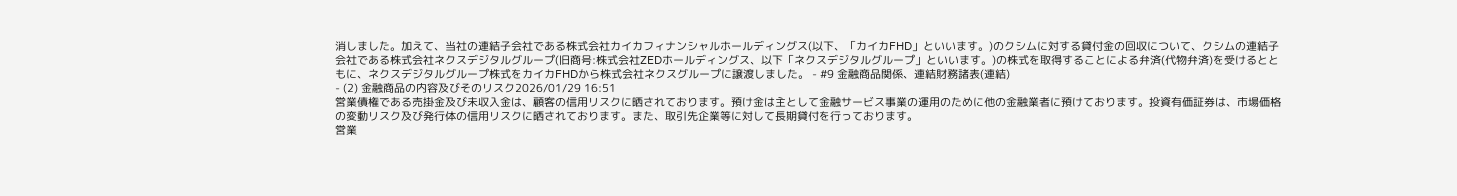消しました。加えて、当社の連結子会社である株式会社カイカフィナンシャルホールディングス(以下、「カイカFHD」といいます。)のクシムに対する貸付金の回収について、クシムの連結子会社である株式会社ネクスデジタルグループ(旧商号:株式会社ZEDホールディングス、以下「ネクスデジタルグループ」といいます。)の株式を取得することによる弁済(代物弁済)を受けるとともに、ネクスデジタルグループ株式をカイカFHDから株式会社ネクスグループに譲渡しました。 - #9 金融商品関係、連結財務諸表(連結)
- (2) 金融商品の内容及びそのリスク2026/01/29 16:51
営業債権である売掛金及び未収入金は、顧客の信用リスクに晒されております。預け金は主として金融サービス事業の運用のために他の金融業者に預けております。投資有価証券は、市場価格の変動リスク及び発行体の信用リスクに晒されております。また、取引先企業等に対して長期貸付を行っております。
営業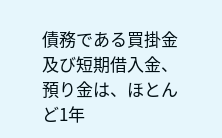債務である買掛金及び短期借入金、預り金は、ほとんど1年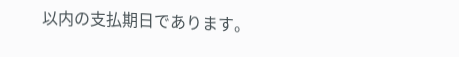以内の支払期日であります。